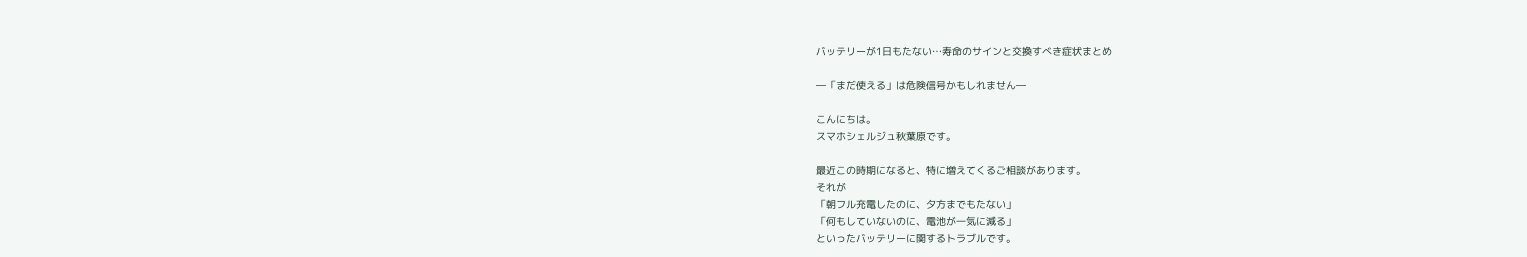バッテリーが1日もたない…寿命のサインと交換すべき症状まとめ

―「まだ使える」は危険信号かもしれません―

こんにちは。
スマホシェルジュ秋葉原です。

最近この時期になると、特に増えてくるご相談があります。
それが
「朝フル充電したのに、夕方までもたない」
「何もしていないのに、電池が一気に減る」
といったバッテリーに関するトラブルです。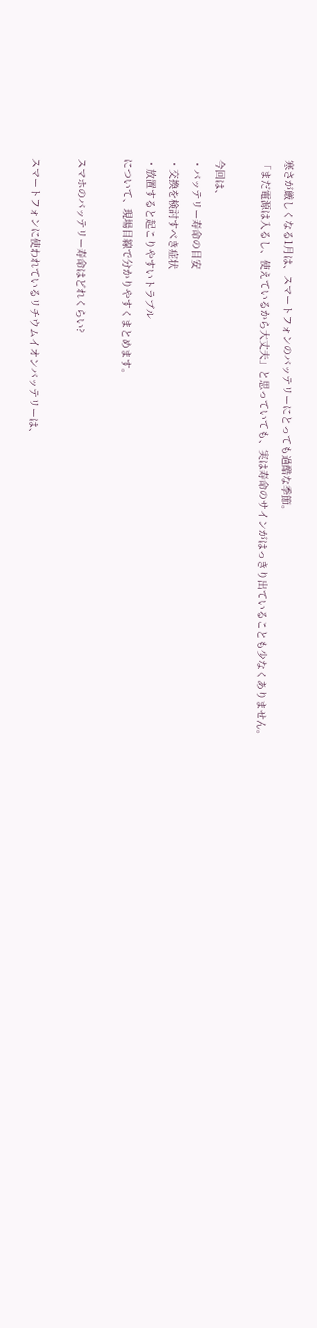寒さが厳しくなる1月は、スマートフォンのバッテリーにとっても過酷な季節。
「まだ電源は入るし、使えているから大丈夫」と思っていても、実は寿命のサインがはっきり出ていることも少なくありません。

今回は、
・バッテリー寿命の目安
・交換を検討すべき症状
・放置すると起こりやすいトラブル
について、現場目線で分かりやすくまとめます。

スマホのバッテリー寿命はどれくらい?

スマートフォンに使われているリチウムイオンバッテリーは、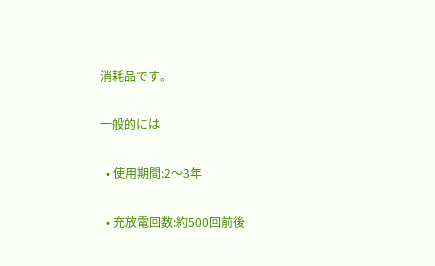消耗品です。

一般的には

  • 使用期間:2〜3年

  • 充放電回数:約500回前後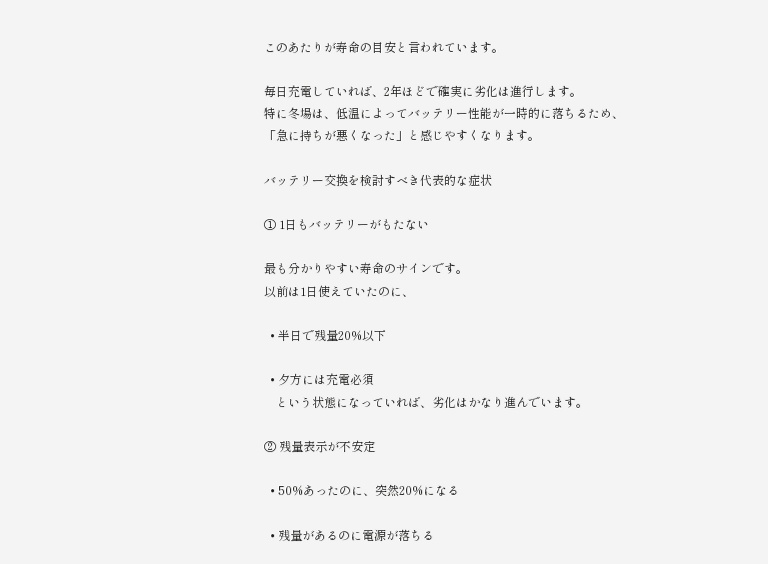このあたりが寿命の目安と言われています。

毎日充電していれば、2年ほどで確実に劣化は進行します。
特に冬場は、低温によってバッテリー性能が一時的に落ちるため、
「急に持ちが悪くなった」と感じやすくなります。

バッテリー交換を検討すべき代表的な症状

① 1日もバッテリーがもたない

最も分かりやすい寿命のサインです。
以前は1日使えていたのに、

  • 半日で残量20%以下

  • 夕方には充電必須
    という状態になっていれば、劣化はかなり進んでいます。

② 残量表示が不安定

  • 50%あったのに、突然20%になる

  • 残量があるのに電源が落ちる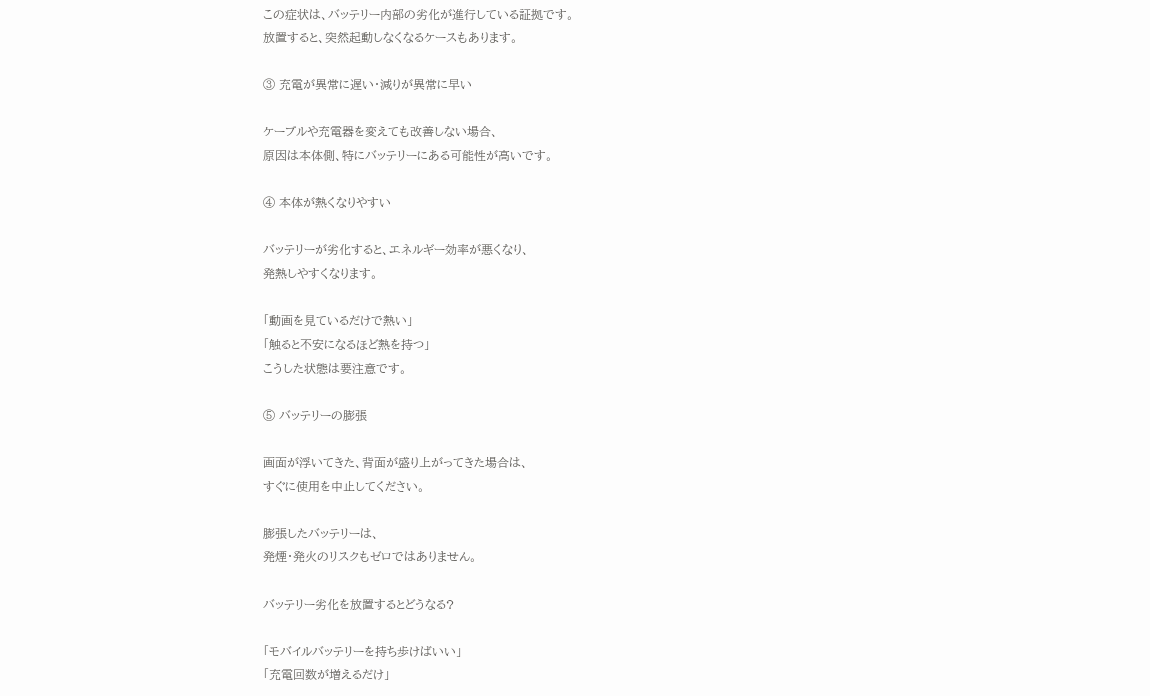この症状は、バッテリー内部の劣化が進行している証拠です。
放置すると、突然起動しなくなるケースもあります。

③ 充電が異常に遅い・減りが異常に早い

ケーブルや充電器を変えても改善しない場合、
原因は本体側、特にバッテリーにある可能性が高いです。

④ 本体が熱くなりやすい

バッテリーが劣化すると、エネルギー効率が悪くなり、
発熱しやすくなります。

「動画を見ているだけで熱い」
「触ると不安になるほど熱を持つ」
こうした状態は要注意です。

⑤ バッテリーの膨張

画面が浮いてきた、背面が盛り上がってきた場合は、
すぐに使用を中止してください。

膨張したバッテリーは、
発煙・発火のリスクもゼロではありません。

バッテリー劣化を放置するとどうなる?

「モバイルバッテリーを持ち歩けばいい」
「充電回数が増えるだけ」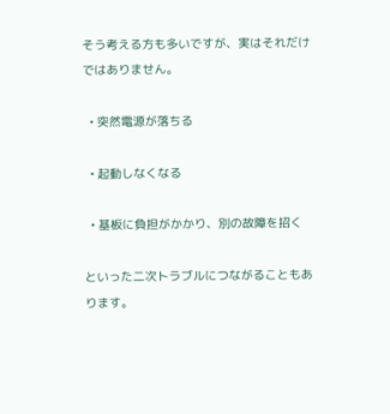そう考える方も多いですが、実はそれだけではありません。

  • 突然電源が落ちる

  • 起動しなくなる

  • 基板に負担がかかり、別の故障を招く

といった二次トラブルにつながることもあります。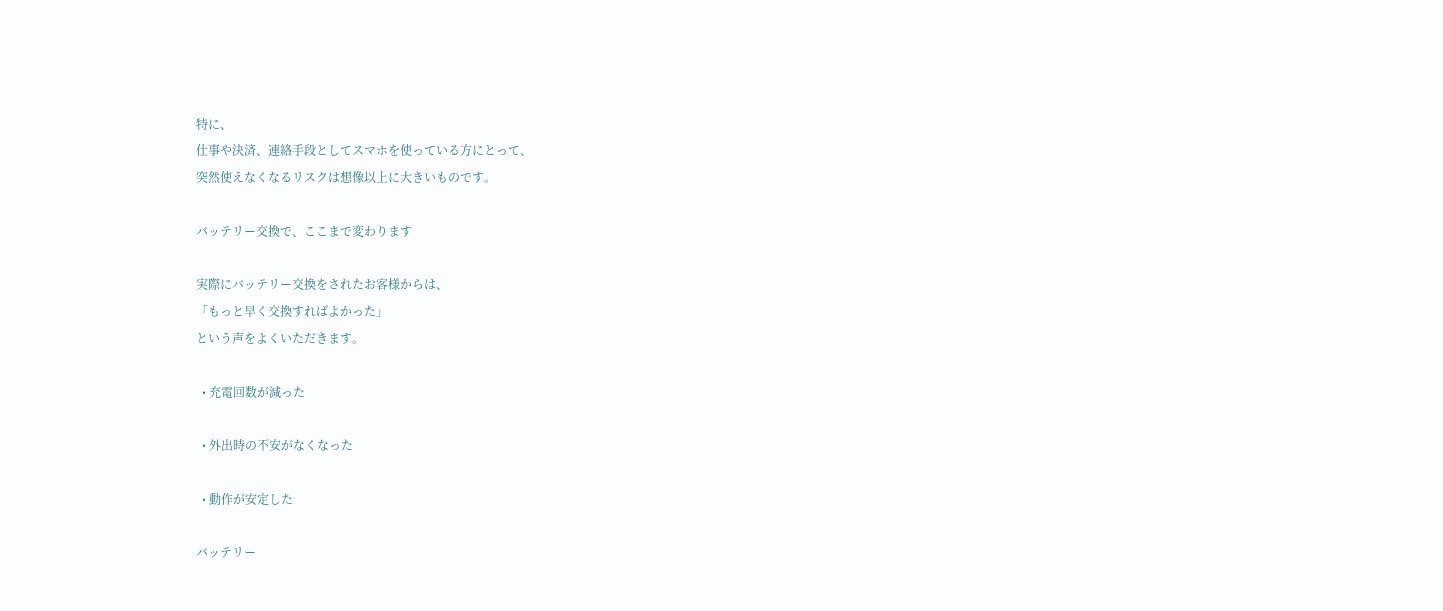特に、
仕事や決済、連絡手段としてスマホを使っている方にとって、
突然使えなくなるリスクは想像以上に大きいものです。

バッテリー交換で、ここまで変わります

実際にバッテリー交換をされたお客様からは、
「もっと早く交換すればよかった」
という声をよくいただきます。

  • 充電回数が減った

  • 外出時の不安がなくなった

  • 動作が安定した

バッテリー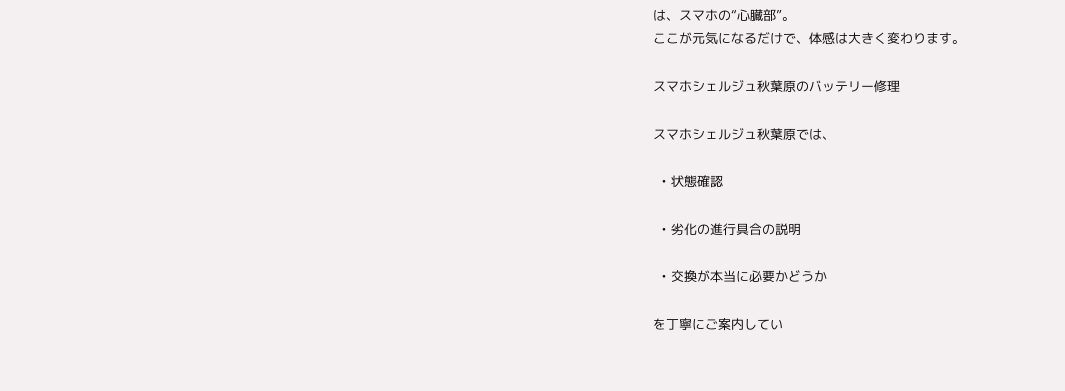は、スマホの“心臓部”。
ここが元気になるだけで、体感は大きく変わります。

スマホシェルジュ秋葉原のバッテリー修理

スマホシェルジュ秋葉原では、

  • 状態確認

  • 劣化の進行具合の説明

  • 交換が本当に必要かどうか

を丁寧にご案内してい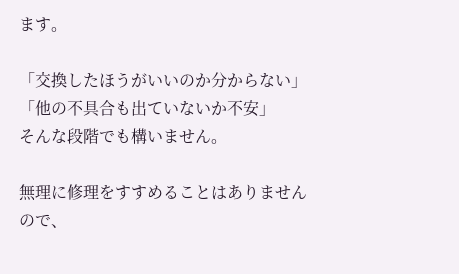ます。

「交換したほうがいいのか分からない」
「他の不具合も出ていないか不安」
そんな段階でも構いません。

無理に修理をすすめることはありませんので、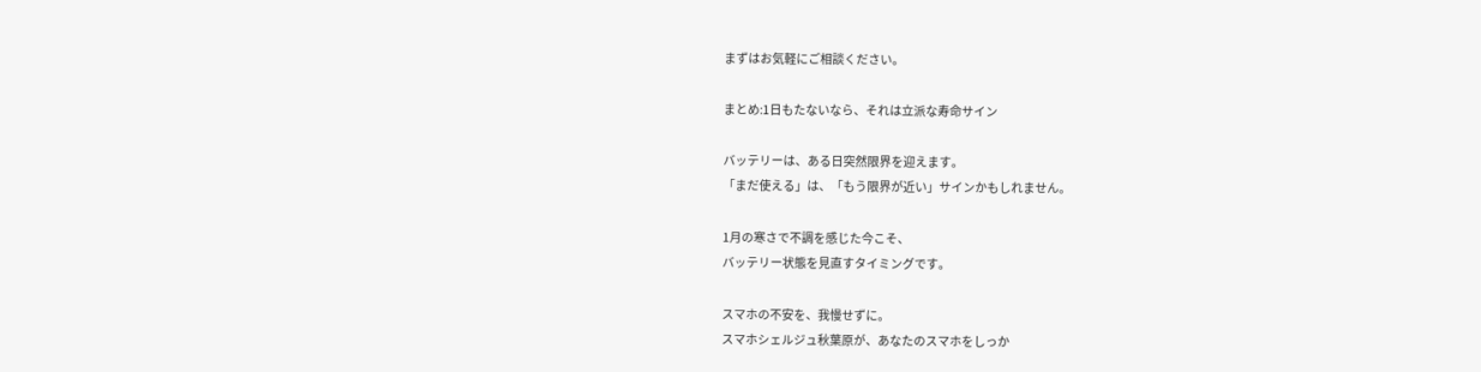まずはお気軽にご相談ください。

まとめ:1日もたないなら、それは立派な寿命サイン

バッテリーは、ある日突然限界を迎えます。
「まだ使える」は、「もう限界が近い」サインかもしれません。

1月の寒さで不調を感じた今こそ、
バッテリー状態を見直すタイミングです。

スマホの不安を、我慢せずに。
スマホシェルジュ秋葉原が、あなたのスマホをしっか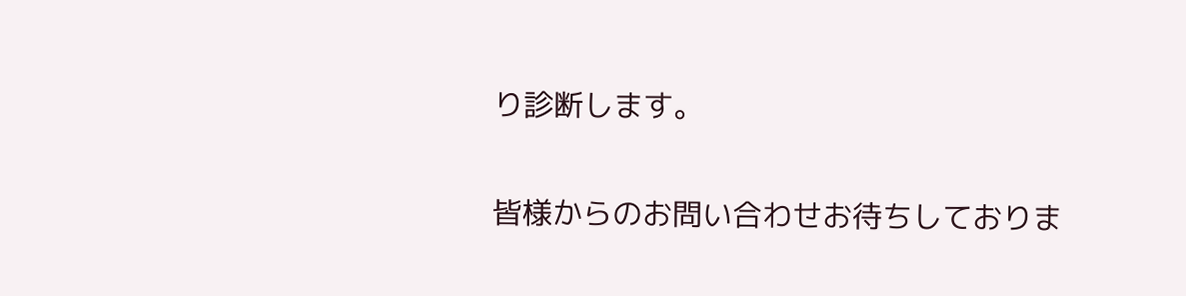り診断します。

皆様からのお問い合わせお待ちしておりま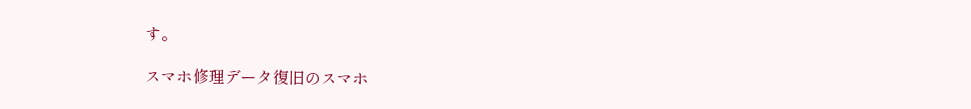す。

スマホ修理データ復旧のスマホ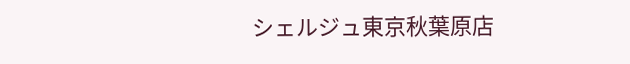シェルジュ東京秋葉原店